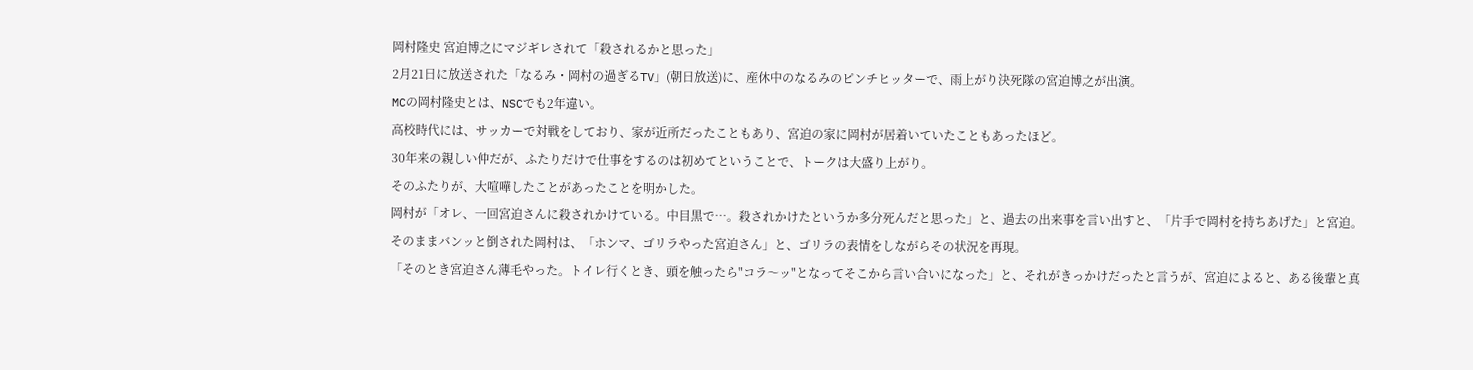岡村隆史 宮迫博之にマジギレされて「殺されるかと思った」
2月21日に放送された「なるみ・岡村の過ぎるTV」(朝日放送)に、産休中のなるみのピンチヒッターで、雨上がり決死隊の宮迫博之が出演。
MCの岡村隆史とは、NSCでも2年違い。
高校時代には、サッカーで対戦をしており、家が近所だったこともあり、宮迫の家に岡村が居着いていたこともあったほど。
30年来の親しい仲だが、ふたりだけで仕事をするのは初めてということで、トークは大盛り上がり。
そのふたりが、大喧嘩したことがあったことを明かした。
岡村が「オレ、一回宮迫さんに殺されかけている。中目黒で…。殺されかけたというか多分死んだと思った」と、過去の出来事を言い出すと、「片手で岡村を持ちあげた」と宮迫。
そのままバンッと倒された岡村は、「ホンマ、ゴリラやった宮迫さん」と、ゴリラの表情をしながらその状況を再現。
「そのとき宮迫さん薄毛やった。トイレ行くとき、頭を触ったら"コラ〜ッ"となってそこから言い合いになった」と、それがきっかけだったと言うが、宮迫によると、ある後輩と真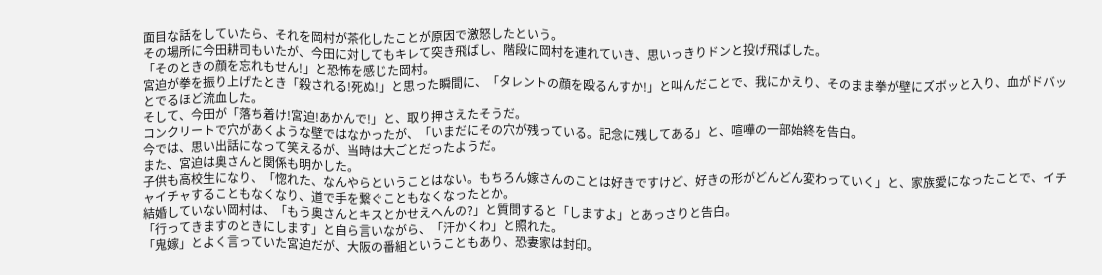面目な話をしていたら、それを岡村が茶化したことが原因で激怒したという。
その場所に今田耕司もいたが、今田に対してもキレて突き飛ばし、階段に岡村を連れていき、思いっきりドンと投げ飛ばした。
「そのときの顔を忘れもせん!」と恐怖を感じた岡村。
宮迫が拳を振り上げたとき「殺される!死ぬ!」と思った瞬間に、「タレントの顔を殴るんすか!」と叫んだことで、我にかえり、そのまま拳が壁にズボッと入り、血がドバッとでるほど流血した。
そして、今田が「落ち着け!宮迫!あかんで!」と、取り押さえたそうだ。
コンクリートで穴があくような壁ではなかったが、「いまだにその穴が残っている。記念に残してある」と、喧嘩の一部始終を告白。
今では、思い出話になって笑えるが、当時は大ごとだったようだ。
また、宮迫は奥さんと関係も明かした。
子供も高校生になり、「惚れた、なんやらということはない。もちろん嫁さんのことは好きですけど、好きの形がどんどん変わっていく」と、家族愛になったことで、イチャイチャすることもなくなり、道で手を繋ぐこともなくなったとか。
結婚していない岡村は、「もう奥さんとキスとかせえへんの?」と質問すると「しますよ」とあっさりと告白。
「行ってきますのときにします」と自ら言いながら、「汗かくわ」と照れた。
「鬼嫁」とよく言っていた宮迫だが、大阪の番組ということもあり、恐妻家は封印。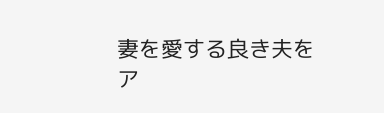妻を愛する良き夫をア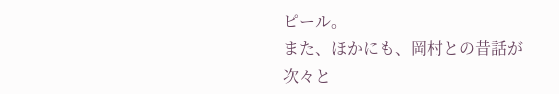ピール。
また、ほかにも、岡村との昔話が次々と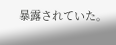暴露されていた。